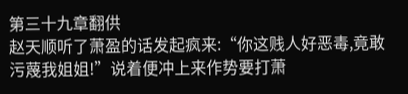第三十九章翻供
赵天顺听了萧盈的话发起疯来:“你这贱人好恶毒,竟敢污蔑我姐姐!”说着便冲上来作势要打萧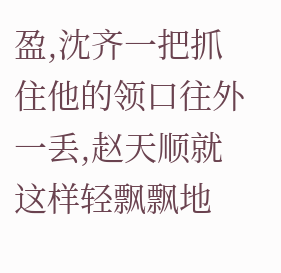盈,沈齐一把抓住他的领口往外一丢,赵天顺就这样轻飘飘地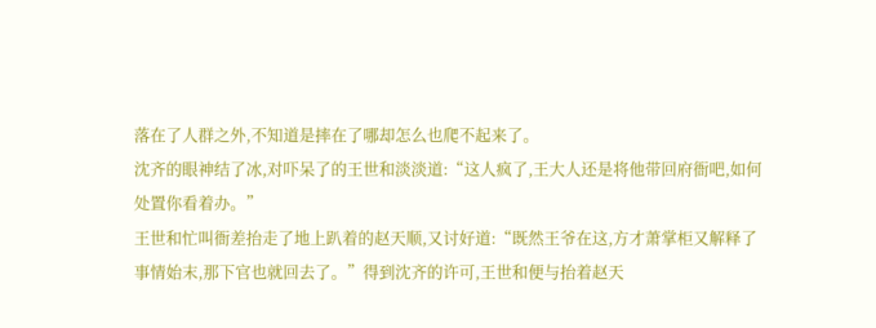落在了人群之外,不知道是摔在了哪却怎么也爬不起来了。
沈齐的眼神结了冰,对吓呆了的王世和淡淡道:“这人疯了,王大人还是将他带回府衙吧,如何处置你看着办。”
王世和忙叫衙差抬走了地上趴着的赵天顺,又讨好道:“既然王爷在这,方才萧掌柜又解释了事情始末,那下官也就回去了。”得到沈齐的许可,王世和便与抬着赵天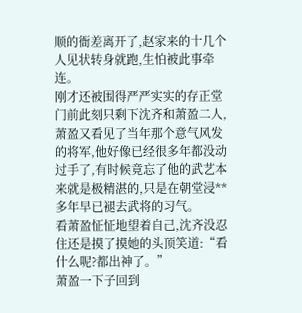顺的衙差离开了,赵家来的十几个人见状转身就跑,生怕被此事牵连。
刚才还被围得严严实实的存正堂门前此刻只剩下沈齐和萧盈二人,萧盈又看见了当年那个意气风发的将军,他好像已经很多年都没动过手了,有时候竟忘了他的武艺本来就是极精湛的,只是在朝堂浸**多年早已褪去武将的习气。
看萧盈怔怔地望着自己,沈齐没忍住还是摸了摸她的头顶笑道:“看什么呢?都出神了。”
萧盈一下子回到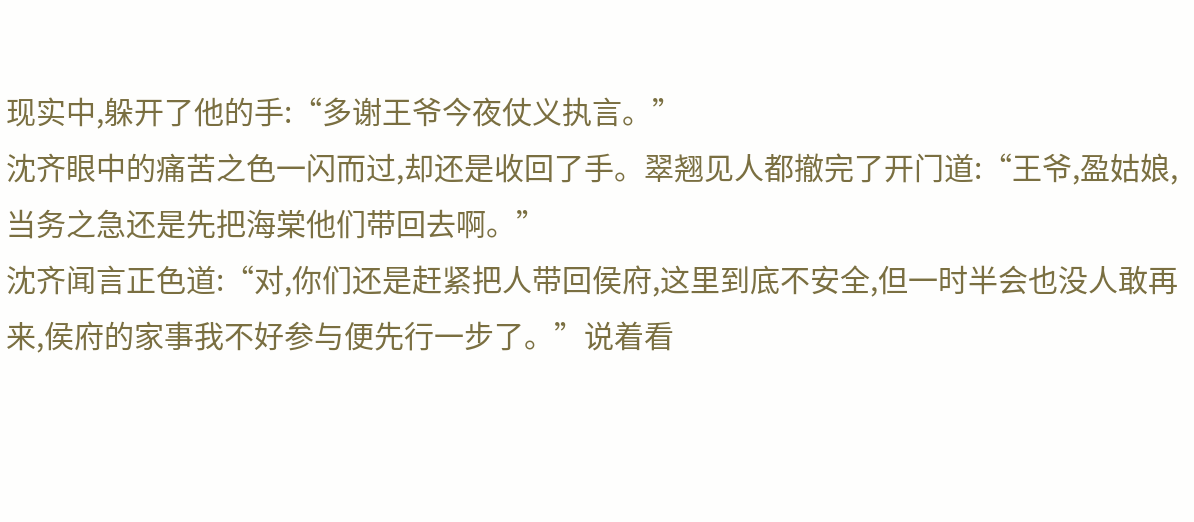现实中,躲开了他的手:“多谢王爷今夜仗义执言。”
沈齐眼中的痛苦之色一闪而过,却还是收回了手。翠翘见人都撤完了开门道:“王爷,盈姑娘,当务之急还是先把海棠他们带回去啊。”
沈齐闻言正色道:“对,你们还是赶紧把人带回侯府,这里到底不安全,但一时半会也没人敢再来,侯府的家事我不好参与便先行一步了。”说着看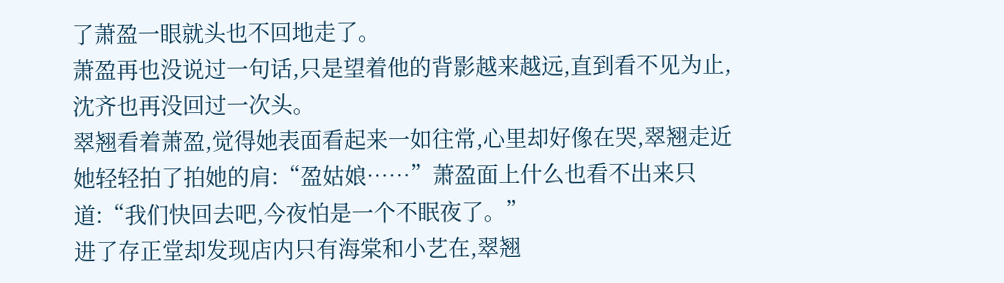了萧盈一眼就头也不回地走了。
萧盈再也没说过一句话,只是望着他的背影越来越远,直到看不见为止,沈齐也再没回过一次头。
翠翘看着萧盈,觉得她表面看起来一如往常,心里却好像在哭,翠翘走近她轻轻拍了拍她的肩:“盈姑娘……”萧盈面上什么也看不出来只道:“我们快回去吧,今夜怕是一个不眠夜了。”
进了存正堂却发现店内只有海棠和小艺在,翠翘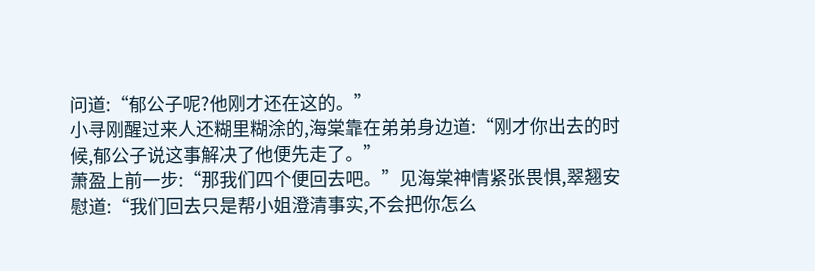问道:“郁公子呢?他刚才还在这的。”
小寻刚醒过来人还糊里糊涂的,海棠靠在弟弟身边道:“刚才你出去的时候,郁公子说这事解决了他便先走了。”
萧盈上前一步:“那我们四个便回去吧。”见海棠神情紧张畏惧,翠翘安慰道:“我们回去只是帮小姐澄清事实,不会把你怎么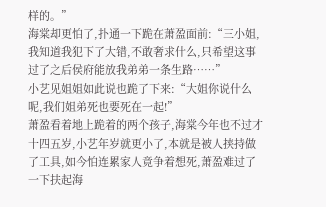样的。”
海棠却更怕了,扑通一下跪在萧盈面前:“三小姐,我知道我犯下了大错,不敢奢求什么,只希望这事过了之后侯府能放我弟弟一条生路……”
小艺见姐姐如此说也跪了下来:“大姐你说什么呢,我们姐弟死也要死在一起!”
萧盈看着地上跪着的两个孩子,海棠今年也不过才十四五岁,小艺年岁就更小了,本就是被人挟持做了工具,如今怕连累家人竟争着想死,萧盈难过了一下扶起海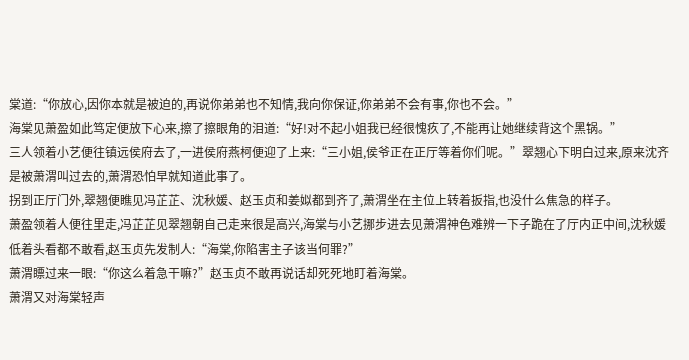棠道:“你放心,因你本就是被迫的,再说你弟弟也不知情,我向你保证,你弟弟不会有事,你也不会。”
海棠见萧盈如此笃定便放下心来,擦了擦眼角的泪道:“好!对不起小姐我已经很愧疚了,不能再让她继续背这个黑锅。”
三人领着小艺便往镇远侯府去了,一进侯府燕柯便迎了上来:“三小姐,侯爷正在正厅等着你们呢。”翠翘心下明白过来,原来沈齐是被萧渭叫过去的,萧渭恐怕早就知道此事了。
拐到正厅门外,翠翘便瞧见冯芷芷、沈秋媛、赵玉贞和姜姒都到齐了,萧渭坐在主位上转着扳指,也没什么焦急的样子。
萧盈领着人便往里走,冯芷芷见翠翘朝自己走来很是高兴,海棠与小艺挪步进去见萧渭神色难辨一下子跪在了厅内正中间,沈秋媛低着头看都不敢看,赵玉贞先发制人:“海棠,你陷害主子该当何罪?”
萧渭瞟过来一眼:“你这么着急干嘛?”赵玉贞不敢再说话却死死地盯着海棠。
萧渭又对海棠轻声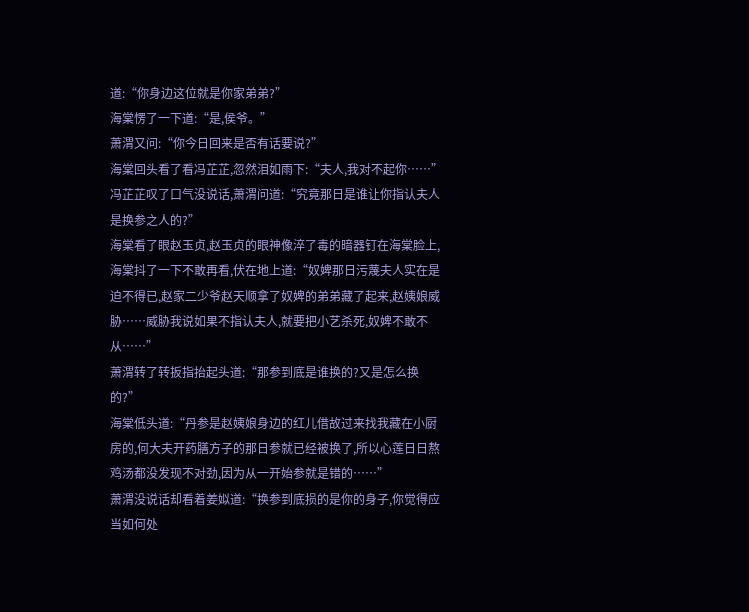道:“你身边这位就是你家弟弟?”
海棠愣了一下道:“是,侯爷。”
萧渭又问:“你今日回来是否有话要说?”
海棠回头看了看冯芷芷,忽然泪如雨下:“夫人,我对不起你……”
冯芷芷叹了口气没说话,萧渭问道:“究竟那日是谁让你指认夫人是换参之人的?”
海棠看了眼赵玉贞,赵玉贞的眼神像淬了毒的暗器钉在海棠脸上,海棠抖了一下不敢再看,伏在地上道:“奴婢那日污蔑夫人实在是迫不得已,赵家二少爷赵天顺拿了奴婢的弟弟藏了起来,赵姨娘威胁……威胁我说如果不指认夫人,就要把小艺杀死,奴婢不敢不从……”
萧渭转了转扳指抬起头道:“那参到底是谁换的?又是怎么换的?”
海棠低头道:“丹参是赵姨娘身边的红儿借故过来找我藏在小厨房的,何大夫开药膳方子的那日参就已经被换了,所以心莲日日熬鸡汤都没发现不对劲,因为从一开始参就是错的……”
萧渭没说话却看着姜姒道:“换参到底损的是你的身子,你觉得应当如何处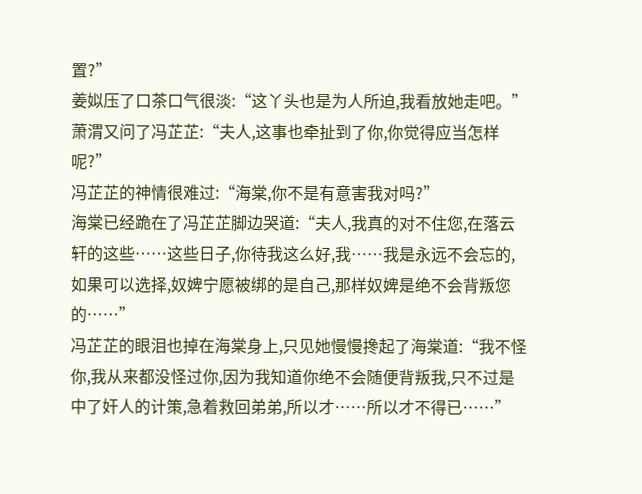置?”
姜姒压了口茶口气很淡:“这丫头也是为人所迫,我看放她走吧。”
萧渭又问了冯芷芷:“夫人,这事也牵扯到了你,你觉得应当怎样呢?”
冯芷芷的神情很难过:“海棠,你不是有意害我对吗?”
海棠已经跪在了冯芷芷脚边哭道:“夫人,我真的对不住您,在落云轩的这些……这些日子,你待我这么好,我……我是永远不会忘的,如果可以选择,奴婢宁愿被绑的是自己,那样奴婢是绝不会背叛您的……”
冯芷芷的眼泪也掉在海棠身上,只见她慢慢搀起了海棠道:“我不怪你,我从来都没怪过你,因为我知道你绝不会随便背叛我,只不过是中了奸人的计策,急着救回弟弟,所以才……所以才不得已……”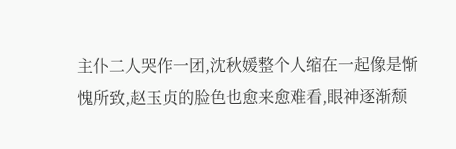主仆二人哭作一团,沈秋媛整个人缩在一起像是惭愧所致,赵玉贞的脸色也愈来愈难看,眼神逐渐颓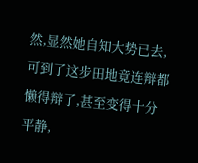然,显然她自知大势已去,可到了这步田地竟连辩都懒得辩了,甚至变得十分平静,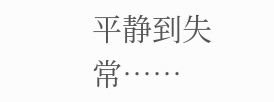平静到失常……